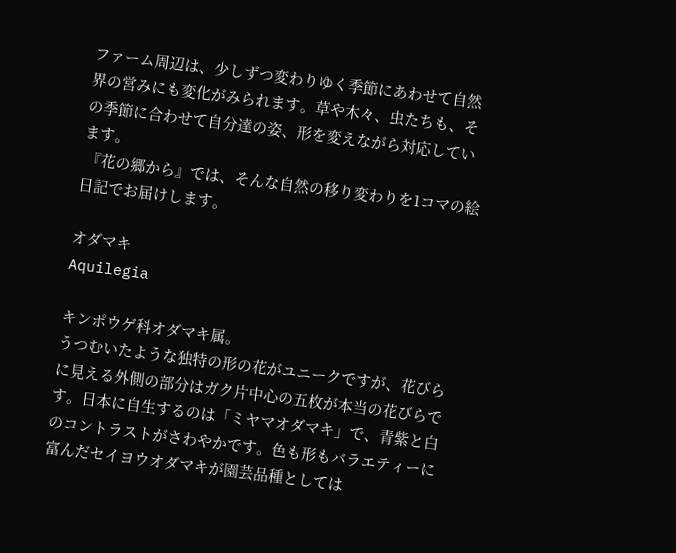ファーム周辺は、少しずつ変わりゆく季節にあわせて自然界の営みにも変化がみられます。草や木々、虫たちも、その季節に合わせて自分達の姿、形を変えながら対応しています。
 『花の郷から』では、そんな自然の移り変わりを1コマの絵日記でお届けします。

オダマキ
Aquilegia

キンポウゲ科オダマキ属。
うつむいたような独特の形の花がユニークですが、花びらに見える外側の部分はガク片中心の五枚が本当の花びらです。日本に自生するのは「ミヤマオダマキ」で、青紫と白のコントラストがさわやかです。色も形もバラエティーに富んだセイヨウオダマキが園芸品種としては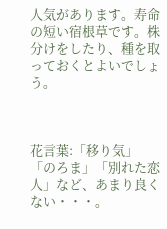人気があります。寿命の短い宿根草です。株分けをしたり、種を取っておくとよいでしょう。



花言葉:「移り気」「のろま」「別れた恋人」など、あまり良くない・・・。